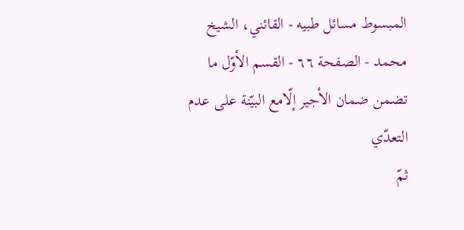المبسوط مسائل طبيه - القائني، الشيخ محمد - الصفحة ٦٦ - القسم الأوّل ما تضمن ضمان الأجير إلّامع البيّنة على عدم التعدّي
ثمّ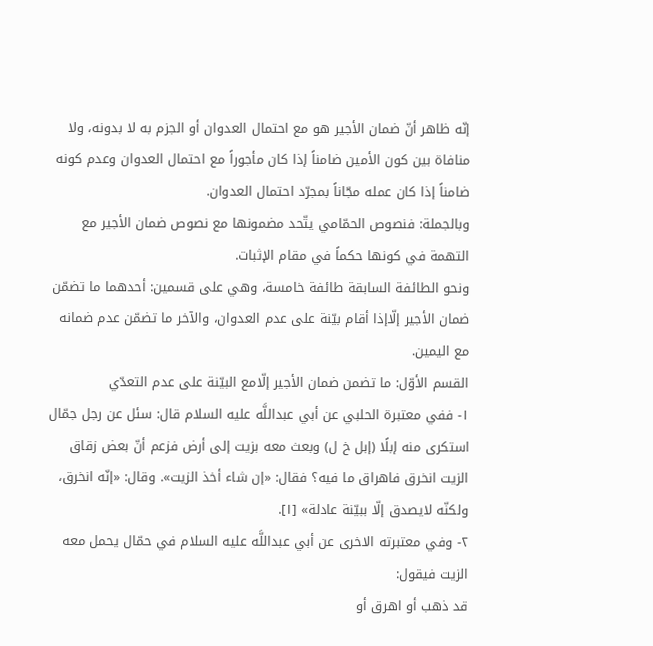إنّه ظاهر أنّ ضمان الأجير هو مع احتمال العدوان أو الجزم به لا بدونه، ولا منافاة بين كون الأمين ضامناً إذا كان مأجوراً مع احتمال العدوان وعدم كونه ضامناً إذا كان عمله مجّاناً بمجرّد احتمال العدوان.
وبالجملة: فنصوص الحمّامي يتّحد مضمونها مع نصوص ضمان الأجير مع التهمة في كونها حكماً في مقام الإثبات.
ونحو الطائفة السابقة طائفة خامسة، وهي على قسمين: أحدهما ما تضمّن ضمان الأجير إلّاإذا أقام بيّنة على عدم العدوان، والآخر ما تضمّن عدم ضمانه مع اليمين.
القسم الأوّل: ما تضمن ضمان الأجير إلّامع البيّنة على عدم التعدّي
١- ففي معتبرة الحلبي عن أبي عبداللَّه عليه السلام قال: سئل عن رجل جمّال استكرى منه إبلًا (إبل خ ل) وبعث معه بزيت إلى أرض فزعم أنّ بعض زقاق الزيت انخرق فاهراق ما فيه؟ فقال: «إن شاء أخذ الزيت». وقال: «إنّه انخرق، ولكنّه لايصدق إلّا ببيّنة عادلة» [١].
٢- وفي معتبرته الاخرى عن أبي عبداللَّه عليه السلام في حمّال يحمل معه الزيت فيقول:
قد ذهب أو اهرق أو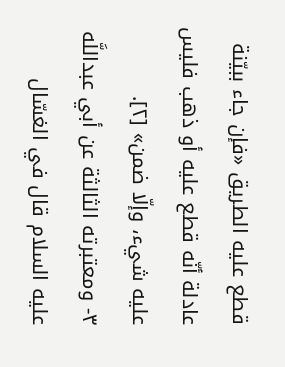قطع عليه الطريق «فإن جاء ببيّنة عادلة أنّه قطع عليه أو ذهب فليس عليه شيء، وإلّا ضمن» [٢].
٣- ومعتبرته الثالثة عن أبي عبداللَّه عليه السلام قال في الغسّال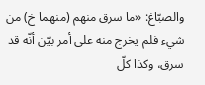والصبّاغ: «ما سرق منهم (منهما خ) من شيء فلم يخرج منه على أمر بيّن أنّه قد سرق، وكذا كلّ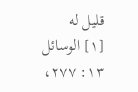قليل له
[١] الوسائل ١٣: ٢٧٧،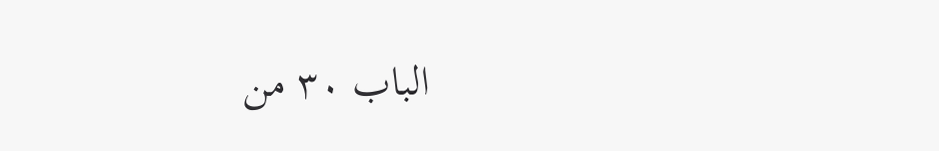الباب ٣٠ من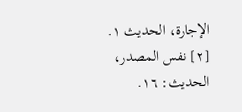الإجارة، الحديث ١.
[٢] نفس المصدر، الحديث: ١٦.